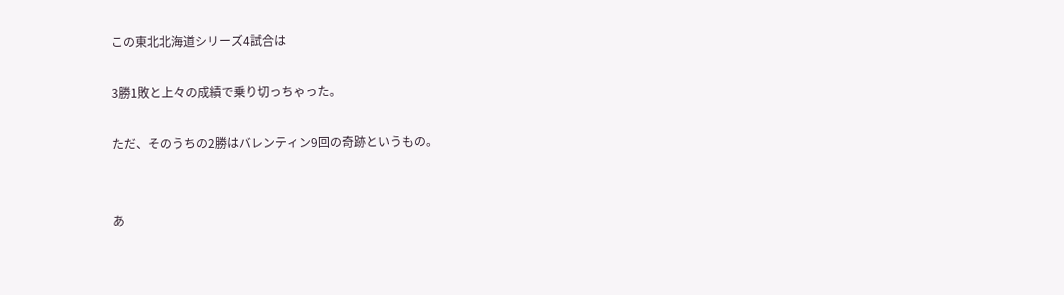この東北北海道シリーズ4試合は

3勝1敗と上々の成績で乗り切っちゃった。

ただ、そのうちの2勝はバレンティン9回の奇跡というもの。


あ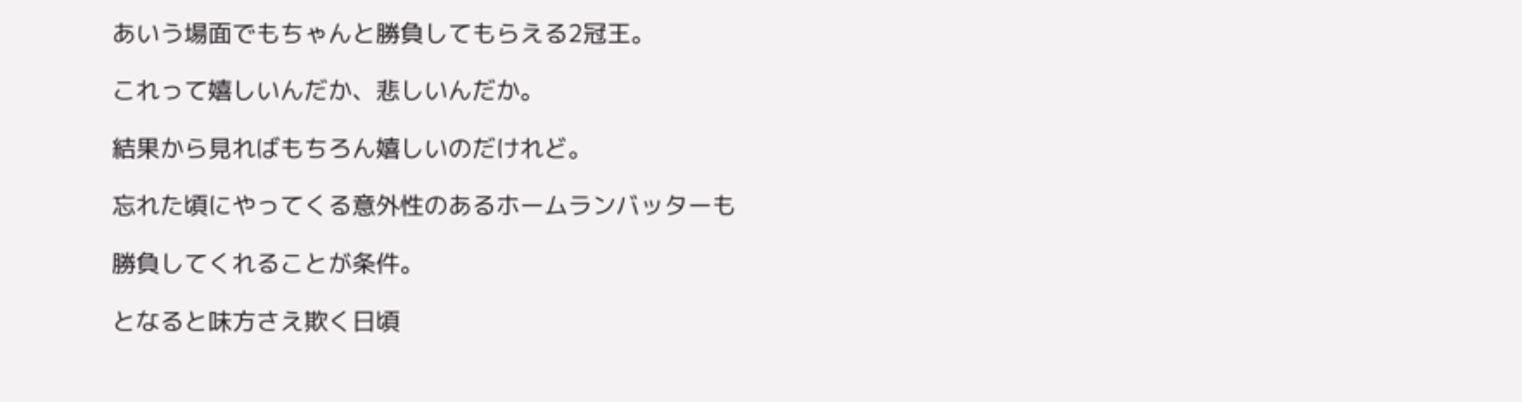あいう場面でもちゃんと勝負してもらえる2冠王。

これって嬉しいんだか、悲しいんだか。

結果から見ればもちろん嬉しいのだけれど。

忘れた頃にやってくる意外性のあるホームランバッターも

勝負してくれることが条件。

となると味方さえ欺く日頃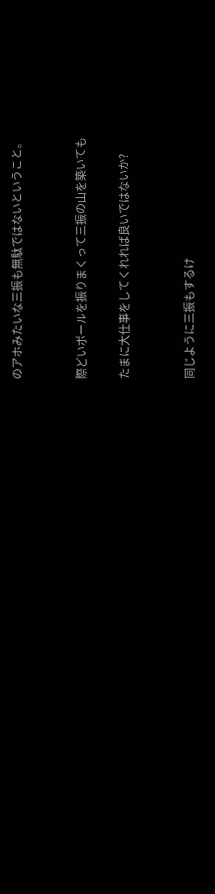のアホみたいな三振も無駄ではないということ。


際どいボールを振りまくって三振の山を築いても

たまに大仕事をしてくれれば良いではないか?


同じように三振もするけ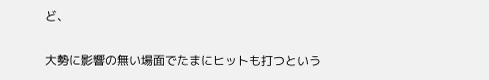ど、

大勢に影響の無い場面でたまにヒットも打つという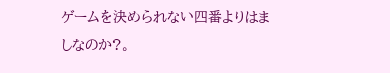ゲームを決められない四番よりはましなのか?。